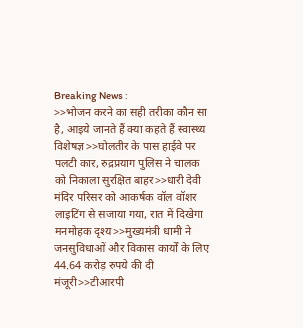Breaking News :
>>भोजन करने का सही तरीका कौन सा है, आइये जानते हैं क्या कहते हैं स्वास्थ्य विशेषज्ञ>>घोलतीर के पास हाईवे पर पलटी कार, रुद्रप्रयाग पुलिस ने चालक को निकाला सुरक्षित बाहर>>धारी देवी मंदिर परिसर को आकर्षक वॉल वॉशर लाइटिंग से सजाया गया, रात में दिखेगा मनमोहक दृश्य>>मुख्यमंत्री धामी ने जनसुविधाओं और विकास कार्यों के लिए 44.64 करोड़ रुपये की दी मंजूरी>>टीआरपी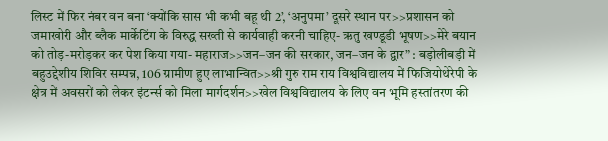लिस्ट में फिर नंबर वन बना ‘क्योंकि सास भी कभी बहू थी 2’, ‘अनुपमा’ दूसरे स्थान पर>>प्रशासन को जमाखोरी और ब्लैक मार्केटिंग के विरुद्ध सख्ती से कार्यवाही करनी चाहिए- ऋतु खण्डूडी भूषण>>मेरे बयान को तोड़-मरोड़कर कर पेश किया गया- महाराज>>जन–जन की सरकार, जन–जन के द्वार” : बड़ोलीबड़ी में बहुउद्देशीय शिविर सम्पन्न, 106 ग्रामीण हुए लाभान्वित>>श्री गुरु राम राय विश्वविद्यालय में फिजियोथेरेपी के क्षेत्र में अवसरों को लेकर इंटर्न्स को मिला मार्गदर्शन>>खेल विश्वविद्यालय के लिए वन भूमि हस्तांतरण की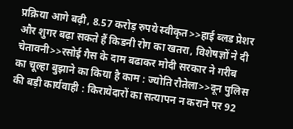प्रक्रिया आगे बढ़ी, 8.57 करोड़ रुपये स्वीकृत>>हाई ब्लड प्रेशर और शुगर बढ़ा सकते हैं किडनी रोग का खतरा, विशेषज्ञों ने दी चेतावनी>>रसोई गैस के दाम बढाकर मोदी सरकार ने गरीब का चूल्हा बुझाने का किया है काम : ज्योति रौतेला>>दून पुलिस की बड़ी कार्यवाही : किरायेदारों का सत्यापन न कराने पर 92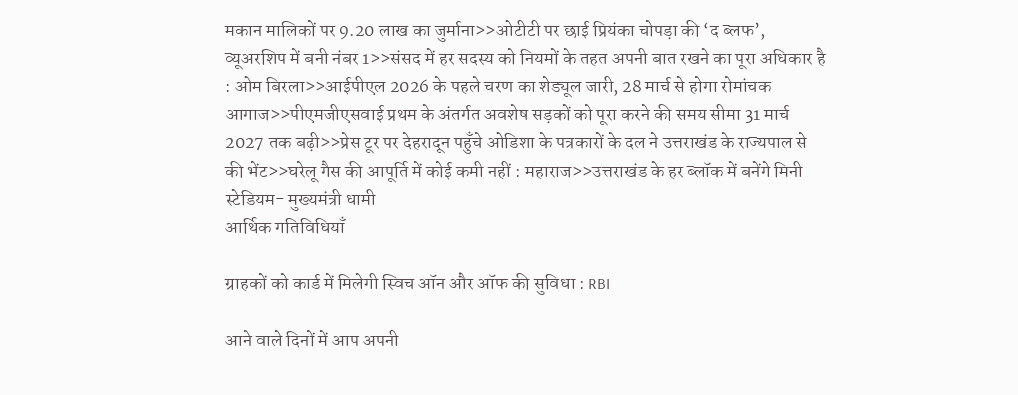मकान मालिकों पर 9.20 लाख का जुर्माना>>ओटीटी पर छाई प्रियंका चोपड़ा की ‘द ब्लफ’, व्यूअरशिप में बनी नंबर 1>>संसद में हर सदस्य को नियमों के तहत अपनी बात रखने का पूरा अधिकार है : ओम बिरला>>आईपीएल 2026 के पहले चरण का शेड्यूल जारी, 28 मार्च से होगा रोमांचक आगाज>>पीएमजीएसवाई प्रथम के अंतर्गत अवशेष सड़कों को पूरा करने की समय सीमा 31 मार्च 2027 तक बढ़ी>>प्रेस टूर पर देहरादून पहुँचे ओडिशा के पत्रकारों के दल ने उत्तराखंड के राज्यपाल से की भेंट>>घरेलू गैस की आपूर्ति में कोई कमी नहीं : महाराज>>उत्तराखंड के हर ब्लॉक में बनेंगे मिनी स्टेडियम- मुख्यमंत्री धामी
आर्थिक गतिविधियाँ

ग्राहकों को कार्ड में मिलेगी स्विच ऑन और ऑफ की सुविधा : RBI

आने वाले दिनों में आप अपनी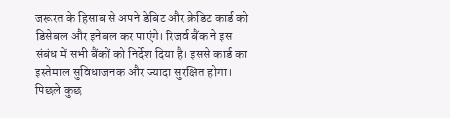जरूरत के हिसाब से अपने डेबिट और क्रेडिट कार्ड को डिसेबल और इनेबल कर पाएंगे। रिजर्व बैंक ने इस संबंध में सभी बैंकों को निर्देश दिया है। इससे कार्ड का इस्तेमाल सुविधाजनक और ज्यादा सुरक्षित होगा। पिछले कुछ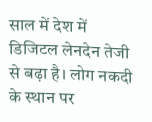साल में देश में डिजिटल लेनदेन तेजी से बढ़ा है। लोग नकदी के स्थान पर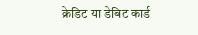क्रेडिट या डेबिट कार्ड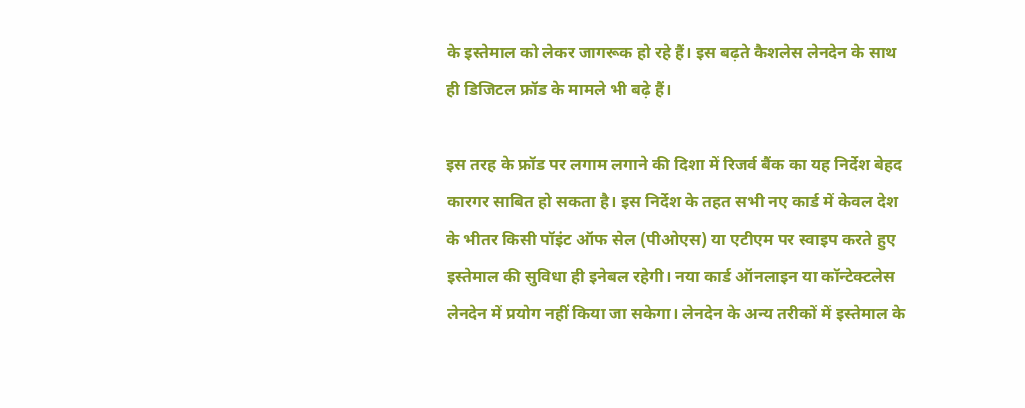के इस्तेमाल को लेकर जागरूक हो रहे हैं। इस बढ़ते कैशलेस लेनदेन के साथ ही डिजिटल फ्रॉड के मामले भी बढ़े हैं।

इस तरह के फ्रॉड पर लगाम लगाने की दिशा में रिजर्व बैंक का यह निर्देश बेहद कारगर साबित हो सकता है। इस निर्देश के तहत सभी नए कार्ड में केवल देश के भीतर किसी पॉइंट ऑफ सेल (पीओएस) या एटीएम पर स्वाइप करते हुए इस्तेमाल की सुविधा ही इनेबल रहेगी। नया कार्ड ऑनलाइन या कॉन्टेक्टलेस लेनदेन में प्रयोग नहीं किया जा सकेगा। लेनदेन के अन्य तरीकों में इस्तेमाल के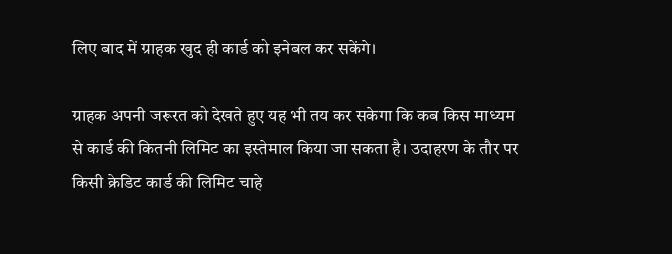लिए बाद में ग्राहक खुद ही कार्ड को इनेबल कर सकेंगे।

ग्राहक अपनी जरूरत को देखते हुए यह भी तय कर सकेगा कि कब किस माध्यम से कार्ड की कितनी लिमिट का इस्तेमाल किया जा सकता है। उदाहरण के तौर पर किसी क्रेडिट कार्ड की लिमिट चाहे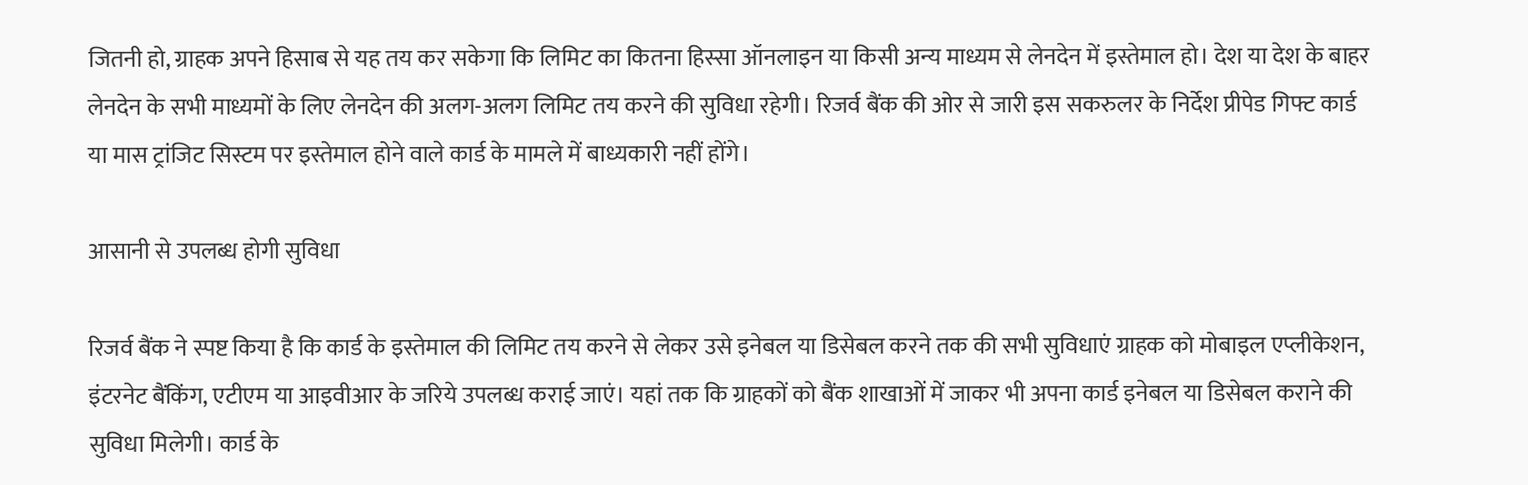जितनी हो, ग्राहक अपने हिसाब से यह तय कर सकेगा कि लिमिट का कितना हिस्सा ऑनलाइन या किसी अन्य माध्यम से लेनदेन में इस्तेमाल हो। देश या देश के बाहर लेनदेन के सभी माध्यमों के लिए लेनदेन की अलग-अलग लिमिट तय करने की सुविधा रहेगी। रिजर्व बैंक की ओर से जारी इस सकरुलर के निर्देश प्रीपेड गिफ्ट कार्ड या मास ट्रांजिट सिस्टम पर इस्तेमाल होने वाले कार्ड के मामले में बाध्यकारी नहीं होंगे।

आसानी से उपलब्ध होगी सुविधा

रिजर्व बैंक ने स्पष्ट किया है कि कार्ड के इस्तेमाल की लिमिट तय करने से लेकर उसे इनेबल या डिसेबल करने तक की सभी सुविधाएं ग्राहक को मोबाइल एप्लीकेशन, इंटरनेट बैंकिंग, एटीएम या आइवीआर के जरिये उपलब्ध कराई जाएं। यहां तक कि ग्राहकों को बैंक शाखाओं में जाकर भी अपना कार्ड इनेबल या डिसेबल कराने की सुविधा मिलेगी। कार्ड के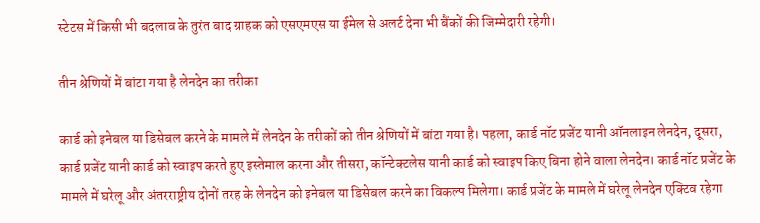स्टेटस में किसी भी बदलाव के तुरंत बाद ग्राहक को एसएमएस या ईमेल से अलर्ट देना भी बैंकों की जिम्मेदारी रहेगी।

तीन श्रेणियों में बांटा गया है लेनदेन का तरीका

कार्ड को इनेबल या डिसेबल करने के मामले में लेनदेन के तरीकों को तीन श्रेणियों में बांटा गया है। पहला, कार्ड नॉट प्रजेंट यानी ऑनलाइन लेनदेन, दूसरा, कार्ड प्रजेंट यानी कार्ड को स्वाइप करते हुए इस्तेमाल करना और तीसरा, कॉन्टेक्टलेस यानी कार्ड को स्वाइप किए बिना होने वाला लेनदेन। कार्ड नॉट प्रजेंट के मामले में घरेलू और अंतरराष्ट्रीय दोनों तरह के लेनदेन को इनेबल या डिसेबल करने का विकल्प मिलेगा। कार्ड प्रजेंट के मामले में घरेलू लेनदेन एक्टिव रहेगा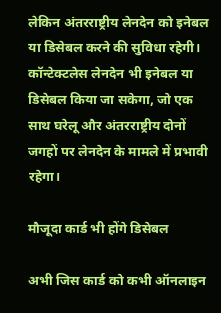लेकिन अंतरराष्ट्रीय लेनदेन को इनेबल या डिसेबल करने की सुविधा रहेगी। कॉन्टेक्टलेस लेनदेन भी इनेबल या डिसेबल किया जा सकेगा, जो एक साथ घरेलू और अंतरराष्ट्रीय दोनों जगहों पर लेनदेन के मामले में प्रभावी रहेगा।

मौजूदा कार्ड भी होंगे डिसेबल

अभी जिस कार्ड को कभी ऑनलाइन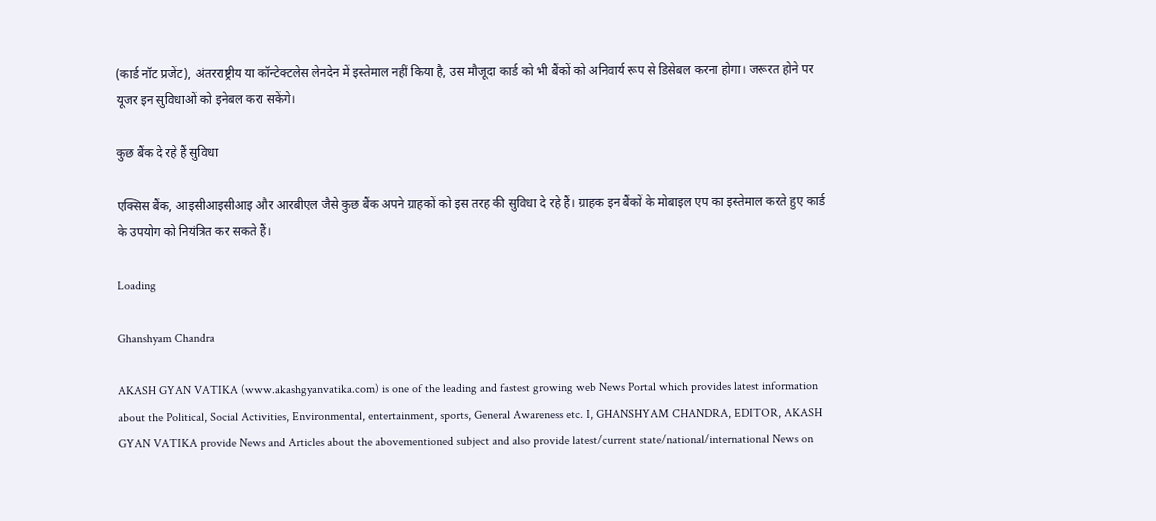(कार्ड नॉट प्रजेंट), अंतरराष्ट्रीय या कॉन्टेक्टलेस लेनदेन में इस्तेमाल नहीं किया है, उस मौजूदा कार्ड को भी बैंकों को अनिवार्य रूप से डिसेबल करना होगा। जरूरत होने पर यूजर इन सुविधाओं को इनेबल करा सकेंगे।

कुछ बैंक दे रहे हैं सुविधा

एक्सिस बैंक, आइसीआइसीआइ और आरबीएल जैसे कुछ बैंक अपने ग्राहकों को इस तरह की सुविधा दे रहे हैं। ग्राहक इन बैंकों के मोबाइल एप का इस्तेमाल करते हुए कार्ड के उपयोग को नियंत्रित कर सकते हैं।

Loading

Ghanshyam Chandra

AKASH GYAN VATIKA (www.akashgyanvatika.com) is one of the leading and fastest growing web News Portal which provides latest information about the Political, Social Activities, Environmental, entertainment, sports, General Awareness etc. I, GHANSHYAM CHANDRA, EDITOR, AKASH GYAN VATIKA provide News and Articles about the abovementioned subject and also provide latest/current state/national/international News on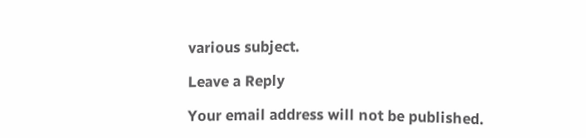various subject.

Leave a Reply

Your email address will not be published.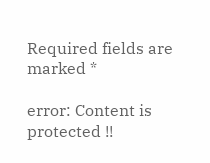Required fields are marked *

error: Content is protected !!